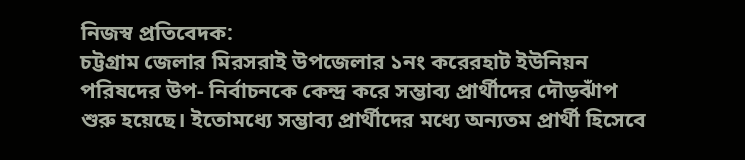নিজস্ব প্রতিবেদক:
চট্টগ্রাম জেলার মিরসরাই উপজেলার ১নং করেরহাট ইউনিয়ন পরিষদের উপ- নির্বাচনকে কেন্দ্র করে সম্ভাব্য প্রার্থীদের দৌড়ঝাঁপ শুরু হয়েছে। ইতোমধ্যে সম্ভাব্য প্রার্থীদের মধ্যে অন্যতম প্রার্থী হিসেবে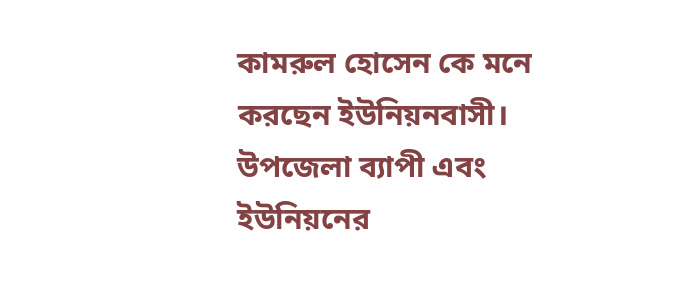কামরুল হোসেন কে মনে করছেন ইউনিয়নবাসী। উপজেলা ব্যাপী এবং ইউনিয়নের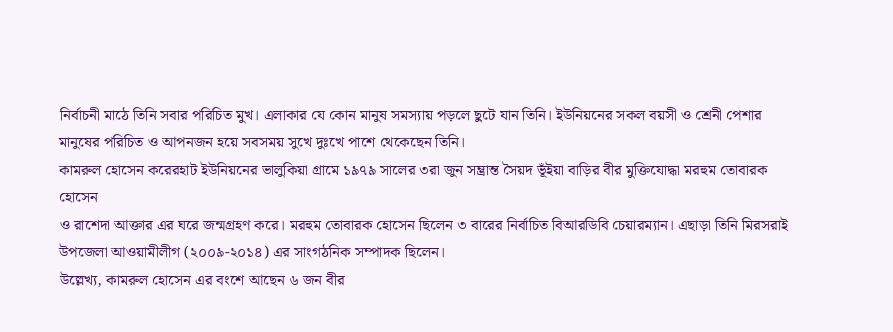নির্বাচনী মাঠে তিনি সবার পরিচিত মুখ। এলাকার যে কোন মানুষ সমস্যায় পড়লে ছুটে যান তিনি। ইউনিয়নের সকল বয়সী ও শ্রেনী পেশার মানুষের পরিচিত ও আপনজন হয়ে সবসময় সুখে দুঃখে পাশে থেকেছেন তিনি।
কামরুল হোসেন করেরহাট ইউনিয়নের ভালুকিয়া গ্রামে ১৯৭৯ সালের ৩রা জুন সম্ভ্রান্ত সৈয়দ ভূঁইয়া বাড়ির বীর মুক্তিযোদ্ধা মরহুম তোবারক হোসেন
ও রাশেদা আক্তার এর ঘরে জন্মগ্রহণ করে। মরহুম তোবারক হোসেন ছিলেন ৩ বারের নির্বাচিত বিআরডিবি চেয়ারম্যান। এছাড়া তিনি মিরসরাই উপজেলা আওয়ামীলীগ (২০০৯-২০১৪) এর সাংগঠনিক সম্পাদক ছিলেন।
উল্লেখ্য, কামরুল হোসেন এর বংশে আছেন ৬ জন বীর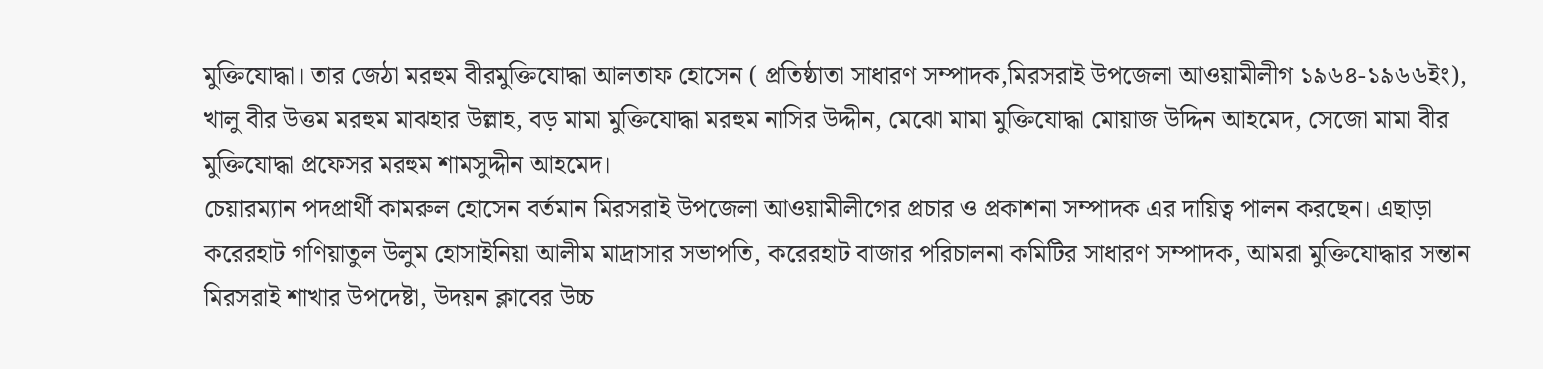মুক্তিযোদ্ধা। তার জেঠা মরহুম বীরমুক্তিযোদ্ধা আলতাফ হোসেন ( প্রতিষ্ঠাতা সাধারণ সম্পাদক,মিরসরাই উপজেলা আওয়ামীলীগ ১৯৬৪-১৯৬৬ইং), খালু বীর উত্তম মরহুম মাঝহার উল্লাহ, বড় মামা মুক্তিযোদ্ধা মরহুম নাসির উদ্দীন, মেঝো মামা মুক্তিযোদ্ধা মোয়াজ উদ্দিন আহমেদ, সেজো মামা বীর মুক্তিযোদ্ধা প্রফেসর মরহুম শামসুদ্দীন আহমেদ।
চেয়ারম্যান পদপ্রার্থী কামরুল হোসেন বর্তমান মিরসরাই উপজেলা আওয়ামীলীগের প্রচার ও প্রকাশনা সম্পাদক এর দায়িত্ব পালন করছেন। এছাড়া করেরহাট গণিয়াতুল উলুম হোসাইনিয়া আলীম মাদ্রাসার সভাপতি, করেরহাট বাজার পরিচালনা কমিটির সাধারণ সম্পাদক, আমরা মুক্তিযোদ্ধার সন্তান মিরসরাই শাখার উপদেষ্টা, উদয়ন ক্লাবের উচ্চ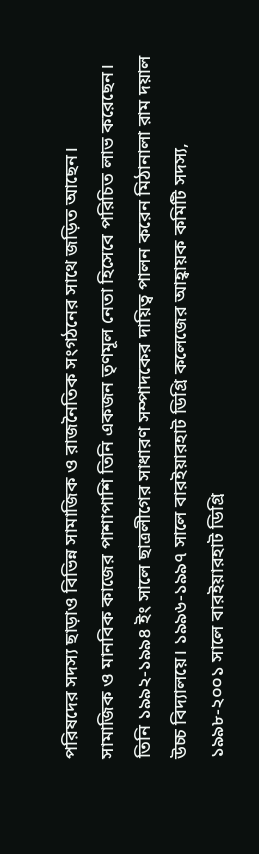পরিষদের সদস্য ছাড়াও বিভিন্ন সামাজিক ও রাজনৈতিক সংগঠনের সাথে জড়িত আছেন।
সামাজিক ও মানবিক কাজের পাশাপাশি তিনি একজন তৃণমূল নেতা হিসেবে পরিচিত লাভ করেছেন। তিনি ১৯৯২-১৯৯৪ ইং সালে ছাত্রলীগের সাধারণ সম্পাদকের দায়িত্ব পালন করেন মিঠানালা রাম দয়াল উচ্চ বিদ্যালয়ে। ১৯৯৬-১৯৯৭ সালে বারইয়ারহাট ডিগ্রি কলেজের আহ্বায়ক কমিটি সদস্য, ১৯৯৮-২০০১ সালে বারইয়ারহাট ডিগ্রি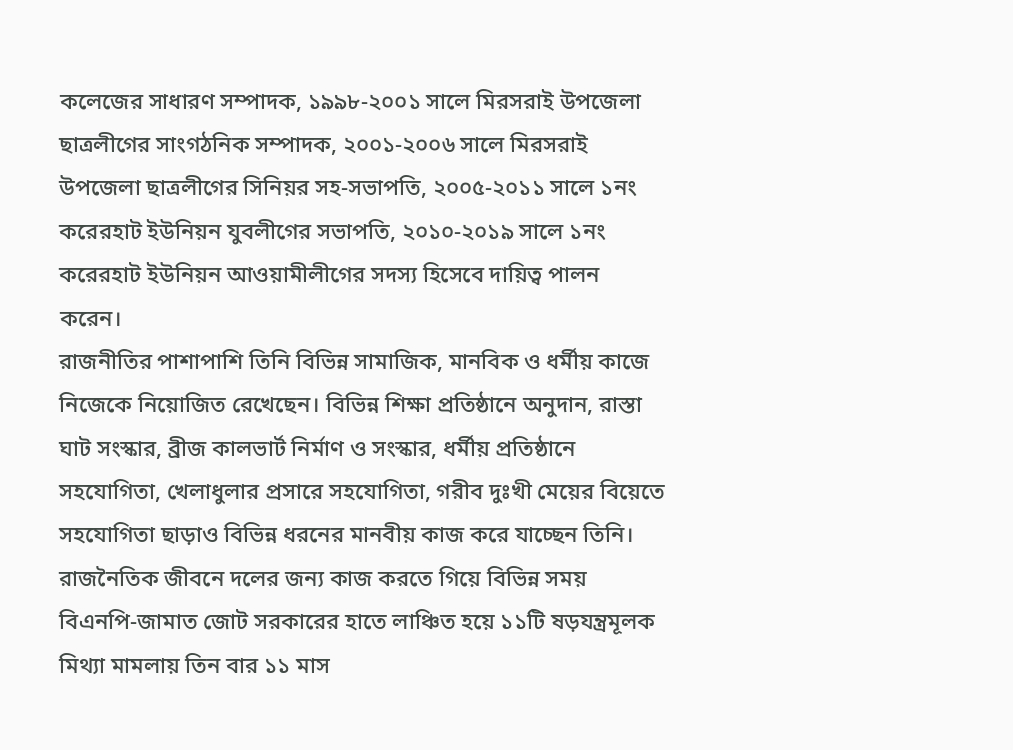কলেজের সাধারণ সম্পাদক, ১৯৯৮-২০০১ সালে মিরসরাই উপজেলা ছাত্রলীগের সাংগঠনিক সম্পাদক, ২০০১-২০০৬ সালে মিরসরাই উপজেলা ছাত্রলীগের সিনিয়র সহ-সভাপতি, ২০০৫-২০১১ সালে ১নং করেরহাট ইউনিয়ন যুবলীগের সভাপতি, ২০১০-২০১৯ সালে ১নং করেরহাট ইউনিয়ন আওয়ামীলীগের সদস্য হিসেবে দায়িত্ব পালন করেন।
রাজনীতির পাশাপাশি তিনি বিভিন্ন সামাজিক, মানবিক ও ধর্মীয় কাজে নিজেকে নিয়োজিত রেখেছেন। বিভিন্ন শিক্ষা প্রতিষ্ঠানে অনুদান, রাস্তা ঘাট সংস্কার, ব্রীজ কালভার্ট নির্মাণ ও সংস্কার, ধর্মীয় প্রতিষ্ঠানে সহযোগিতা, খেলাধুলার প্রসারে সহযোগিতা, গরীব দুঃখী মেয়ের বিয়েতে সহযোগিতা ছাড়াও বিভিন্ন ধরনের মানবীয় কাজ করে যাচ্ছেন তিনি।
রাজনৈতিক জীবনে দলের জন্য কাজ করতে গিয়ে বিভিন্ন সময় বিএনপি-জামাত জোট সরকারের হাতে লাঞ্চিত হয়ে ১১টি ষড়যন্ত্রমূলক মিথ্যা মামলায় তিন বার ১১ মাস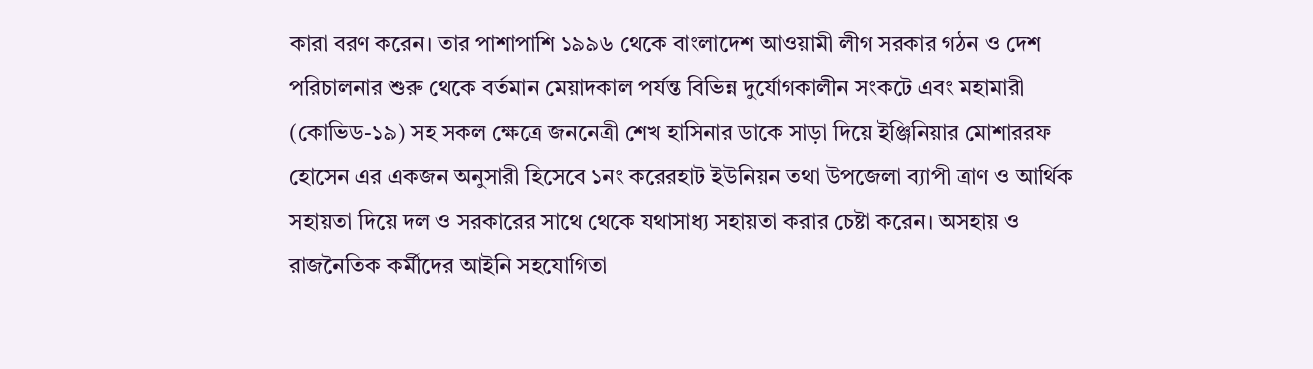কারা বরণ করেন। তার পাশাপাশি ১৯৯৬ থেকে বাংলাদেশ আওয়ামী লীগ সরকার গঠন ও দেশ পরিচালনার শুরু থেকে বর্তমান মেয়াদকাল পর্যন্ত বিভিন্ন দুর্যোগকালীন সংকটে এবং মহামারী (কোভিড-১৯) সহ সকল ক্ষেত্রে জননেত্রী শেখ হাসিনার ডাকে সাড়া দিয়ে ইঞ্জিনিয়ার মোশাররফ হোসেন এর একজন অনুসারী হিসেবে ১নং করেরহাট ইউনিয়ন তথা উপজেলা ব্যাপী ত্রাণ ও আর্থিক সহায়তা দিয়ে দল ও সরকারের সাথে থেকে যথাসাধ্য সহায়তা করার চেষ্টা করেন। অসহায় ও রাজনৈতিক কর্মীদের আইনি সহযোগিতা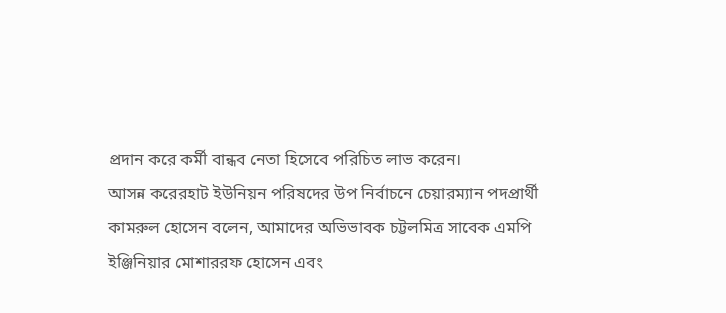প্রদান করে কর্মী বান্ধব নেতা হিসেবে পরিচিত লাভ করেন।
আসন্ন করেরহাট ইউনিয়ন পরিষদের উপ নির্বাচনে চেয়ারম্যান পদপ্রার্থী কামরুল হোসেন বলেন, আমাদের অভিভাবক চট্টলমিত্র সাবেক এমপি ইঞ্জিনিয়ার মোশাররফ হোসেন এবং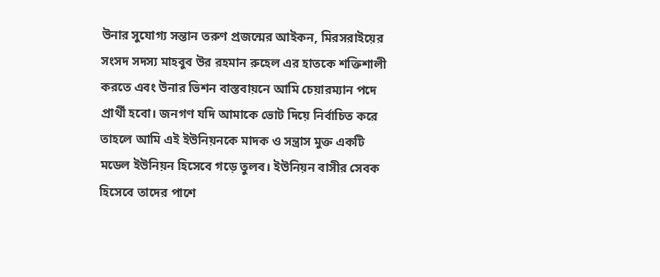উনার সুযোগ্য সন্তান তরুণ প্রজন্মের আইকন, মিরসরাইয়ের সংসদ সদস্য মাহবুব উর রহমান রুহেল এর হাতকে শক্তিশালী করতে এবং উনার ভিশন বাস্তবায়নে আমি চেয়ারম্যান পদে প্রার্থী হবো। জনগণ যদি আমাকে ভোট দিয়ে নির্বাচিত করে তাহলে আমি এই ইউনিয়নকে মাদক ও সন্ত্রাস মুক্ত একটি মডেল ইউনিয়ন হিসেবে গড়ে তুলব। ইউনিয়ন বাসীর সেবক হিসেবে তাদের পাশে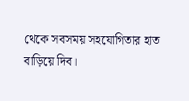থেকে সবসময় সহযোগিতার হাত বাড়িয়ে দিব।